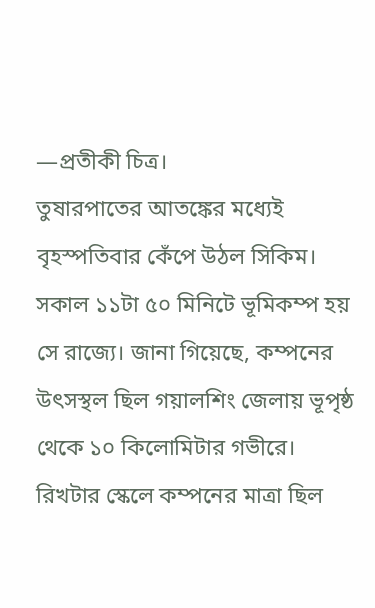—প্রতীকী চিত্র।
তুষারপাতের আতঙ্কের মধ্যেই বৃহস্পতিবার কেঁপে উঠল সিকিম। সকাল ১১টা ৫০ মিনিটে ভূমিকম্প হয় সে রাজ্যে। জানা গিয়েছে, কম্পনের উৎসস্থল ছিল গয়ালশিং জেলায় ভূপৃষ্ঠ থেকে ১০ কিলোমিটার গভীরে। রিখটার স্কেলে কম্পনের মাত্রা ছিল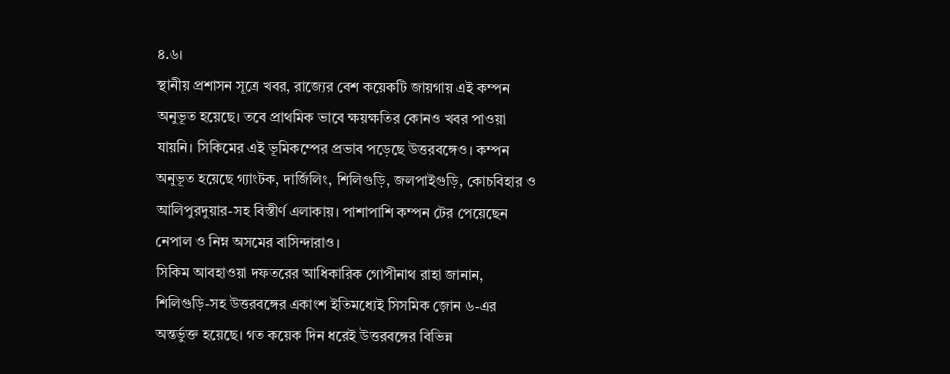৪.৬।
স্থানীয় প্রশাসন সূত্রে খবর, রাজ্যের বেশ কয়েকটি জায়গায় এই কম্পন অনুভূত হয়েছে। তবে প্রাথমিক ভাবে ক্ষয়ক্ষতির কোনও খবর পাওয়া যায়নি। সিকিমের এই ভূমিকম্পের প্রভাব পড়েছে উত্তরবঙ্গেও। কম্পন অনুভূত হয়েছে গ্যাংটক, দার্জিলিং, শিলিগুড়ি, জলপাইগুড়ি, কোচবিহার ও আলিপুরদুয়ার-সহ বিস্তীর্ণ এলাকায়। পাশাপাশি কম্পন টের পেয়েছেন নেপাল ও নিম্ন অসমের বাসিন্দারাও।
সিকিম আবহাওয়া দফতরের আধিকারিক গোপীনাথ রাহা জানান, শিলিগুড়ি-সহ উত্তরবঙ্গের একাংশ ইতিমধ্যেই সিসমিক জ়োন ৬-এর অন্তর্ভুক্ত হয়েছে। গত কয়েক দিন ধরেই উত্তরবঙ্গের বিভিন্ন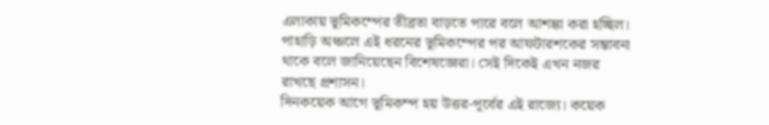এলাকায় ভূমিকম্পের তীব্রতা বাড়তে পারে বলে আশঙ্কা করা হচ্ছিল। পাহাড়ি অঞ্চলে এই ধরনের ভূমিকম্পের পর আফটারশকের সম্ভাবনা থাকে বলে জানিয়েছেন বিশেষজ্ঞেরা। সেই দিকেই এখন নজর রাখছে প্রশাসন।
দিনকয়েক আগে ভূমিকম্প হয় উত্তর-পূর্বের এই রাজ্যে। কয়েক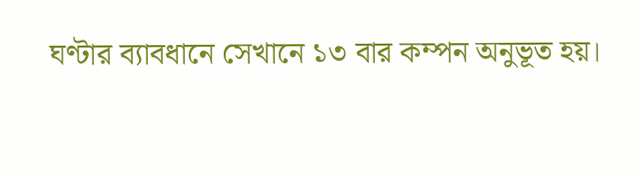ঘণ্টার ব্যাবধানে সেখানে ১৩ বার কম্পন অনুভূত হয়।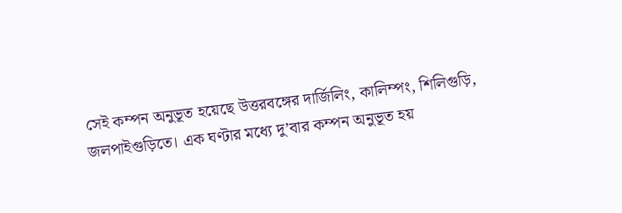সেই কম্পন অনুভূত হয়েছে উত্তরবঙ্গের দার্জিলিং, কালিম্পং, শিলিগুড়ি, জলপাইগুড়িতে। এক ঘণ্টার মধ্যে দু’বার কম্পন অনুভূত হয়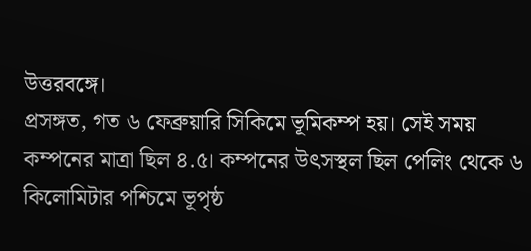উত্তরবঙ্গে।
প্রসঙ্গত, গত ৬ ফেব্রুয়ারি সিকিমে ভূমিকম্প হয়। সেই সময় কম্পনের মাত্রা ছিল ৪.৫। কম্পনের উৎসস্থল ছিল পেলিং থেকে ৬ কিলোমিটার পশ্চিমে ভূপৃষ্ঠ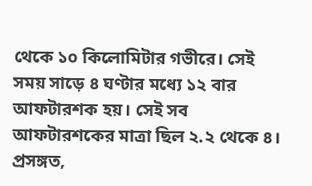থেকে ১০ কিলোমিটার গভীরে। সেই সময় সাড়ে ৪ ঘণ্টার মধ্যে ১২ বার আফটারশক হয়। সেই সব আফটারশকের মাত্রা ছিল ২.২ থেকে ৪।
প্রসঙ্গত,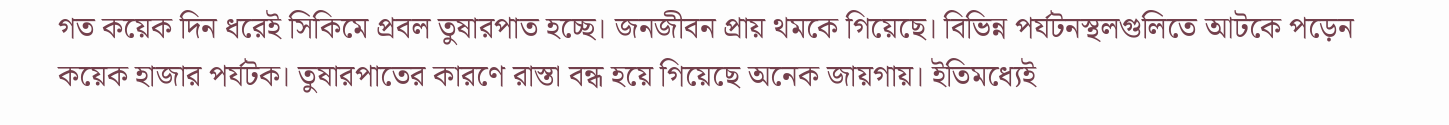গত কয়েক দিন ধরেই সিকিমে প্রবল তুষারপাত হচ্ছে। জনজীবন প্রায় থমকে গিয়েছে। বিভিন্ন পর্যটনস্থলগুলিতে আটকে পড়েন কয়েক হাজার পর্যটক। তুষারপাতের কারণে রাস্তা বন্ধ হয়ে গিয়েছে অনেক জায়গায়। ইতিমধ্যেই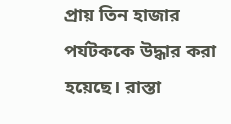প্রায় তিন হাজার পর্যটককে উদ্ধার করা হয়েছে। রাস্তা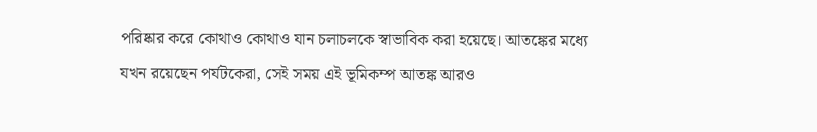পরিষ্কার করে কোথাও কোথাও যান চলাচলকে স্বাভাবিক করা হয়েছে। আতঙ্কের মধ্যে যখন রয়েছেন পর্যটকেরা, সেই সময় এই ভূমিকম্প আতঙ্ক আরও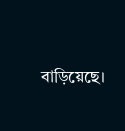বাড়িয়েছে।